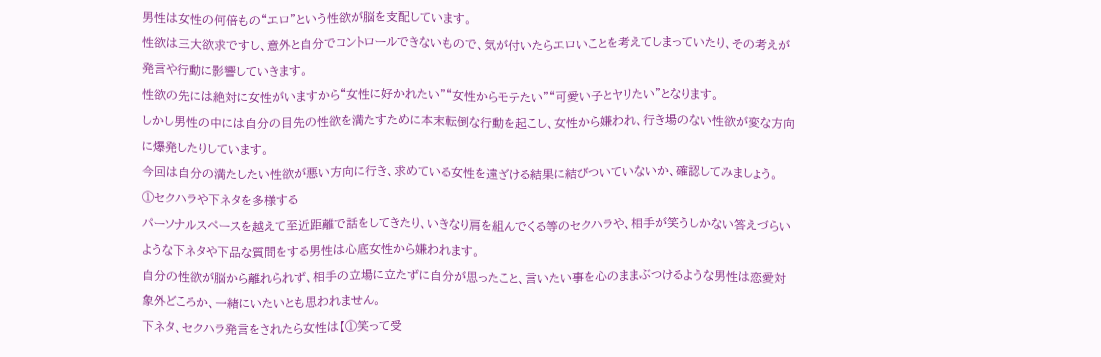男性は女性の何倍もの“エロ”という性欲が脳を支配しています。
性欲は三大欲求ですし、意外と自分でコントロールできないもので、気が付いたらエロいことを考えてしまっていたり、その考えが発言や行動に影響していきます。
性欲の先には絶対に女性がいますから“女性に好かれたい”“女性からモテたい”“可愛い子とヤリたい”となります。
しかし男性の中には自分の目先の性欲を満たすために本末転倒な行動を起こし、女性から嫌われ、行き場のない性欲が変な方向に爆発したりしています。
今回は自分の満たしたい性欲が悪い方向に行き、求めている女性を遠ざける結果に結びついていないか、確認してみましょう。
①セクハラや下ネタを多様する
パーソナルスペースを越えて至近距離で話をしてきたり、いきなり肩を組んでくる等のセクハラや、相手が笑うしかない答えづらいような下ネタや下品な質問をする男性は心底女性から嫌われます。
自分の性欲が脳から離れられず、相手の立場に立たずに自分が思ったこと、言いたい事を心のままぶつけるような男性は恋愛対象外どころか、一緒にいたいとも思われません。
下ネタ、セクハラ発言をされたら女性は【①笑って受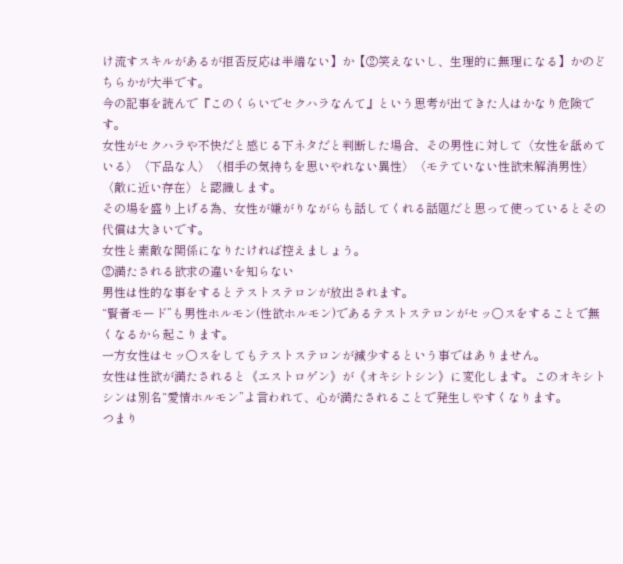け流すスキルがあるが拒否反応は半端ない】か【②笑えないし、生理的に無理になる】かのどちらかが大半です。
今の記事を読んで『このくらいでセクハラなんて』という思考が出てきた人はかなり危険です。
女性がセクハラや不快だと感じる下ネタだと判断した場合、その男性に対して〈女性を舐めている〉〈下品な人〉〈相手の気持ちを思いやれない異性〉〈モテていない性欲未解消男性〉〈敵に近い存在〉と認識します。
その場を盛り上げる為、女性が嫌がりながらも話してくれる話題だと思って使っているとその代償は大きいです。
女性と素敵な関係になりたければ控えましょう。
②満たされる欲求の違いを知らない
男性は性的な事をするとテストステロンが放出されます。
“賢者モード”も男性ホルモン(性欲ホルモン)であるテストステロンがセッ〇スをすることで無くなるから起こります。
一方女性はセッ〇スをしてもテストステロンが減少するという事ではありません。
女性は性欲が満たされると《エストロゲン》が《オキシトシン》に変化します。このオキシトシンは別名“愛情ホルモン”よ言われて、心が満たされることで発生しやすくなります。
つまり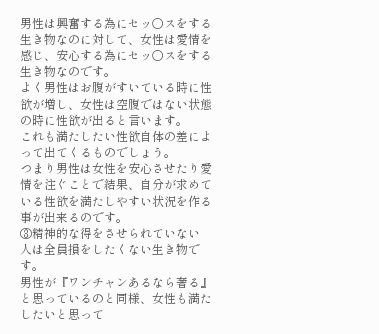男性は興奮する為にセッ〇スをする生き物なのに対して、女性は愛情を感じ、安心する為にセッ〇スをする生き物なのです。
よく男性はお腹がすいている時に性欲が増し、女性は空腹ではない状態の時に性欲が出ると言います。
これも満たしたい性欲自体の差によって出てくるものでしょう。
つまり男性は女性を安心させたり愛情を注ぐことで結果、自分が求めている性欲を満たしやすい状況を作る事が出来るのです。
③精神的な得をさせられていない
人は全員損をしたくない生き物です。
男性が『ワンチャンあるなら奢る』と思っているのと同様、女性も満たしたいと思って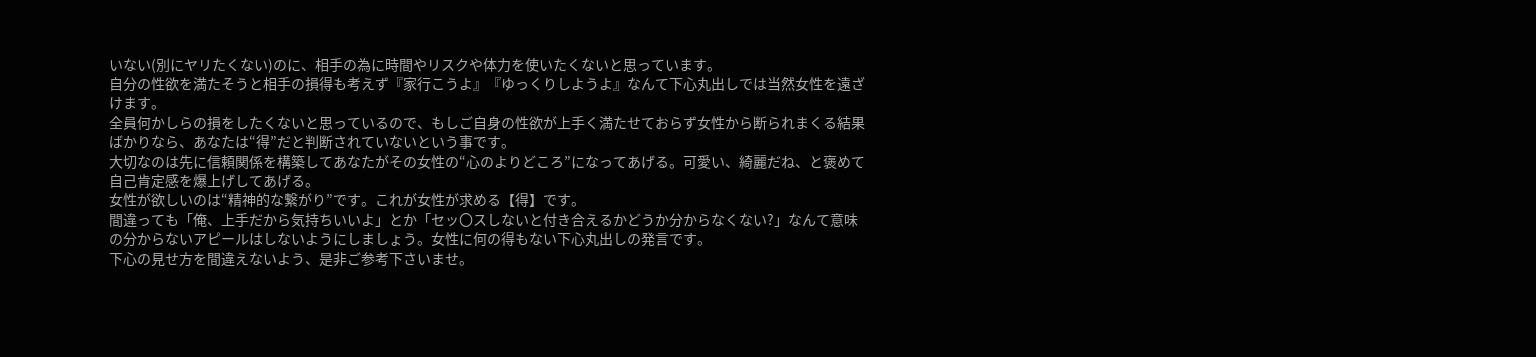いない(別にヤリたくない)のに、相手の為に時間やリスクや体力を使いたくないと思っています。
自分の性欲を満たそうと相手の損得も考えず『家行こうよ』『ゆっくりしようよ』なんて下心丸出しでは当然女性を遠ざけます。
全員何かしらの損をしたくないと思っているので、もしご自身の性欲が上手く満たせておらず女性から断られまくる結果ばかりなら、あなたは“得”だと判断されていないという事です。
大切なのは先に信頼関係を構築してあなたがその女性の“心のよりどころ”になってあげる。可愛い、綺麗だね、と褒めて自己肯定感を爆上げしてあげる。
女性が欲しいのは“精神的な繋がり”です。これが女性が求める【得】です。
間違っても「俺、上手だから気持ちいいよ」とか「セッ〇スしないと付き合えるかどうか分からなくない?」なんて意味の分からないアピールはしないようにしましょう。女性に何の得もない下心丸出しの発言です。
下心の見せ方を間違えないよう、是非ご参考下さいませ。